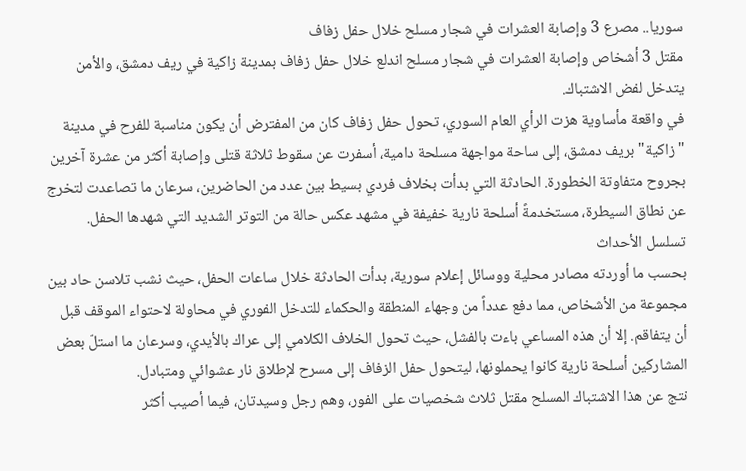سوريا.. مصرع 3 وإصابة العشرات في شجار مسلح خلال حفل زفاف
مقتل 3 أشخاص وإصابة العشرات في شجار مسلح اندلع خلال حفل زفاف بمدينة زاكية في ريف دمشق، والأمن يتدخل لفض الاشتباك.
في واقعة مأساوية هزت الرأي العام السوري، تحول حفل زفاف كان من المفترض أن يكون مناسبة للفرح في مدينة "زاكية" بريف دمشق، إلى ساحة مواجهة مسلحة دامية، أسفرت عن سقوط ثلاثة قتلى وإصابة أكثر من عشرة آخرين بجروح متفاوتة الخطورة. الحادثة التي بدأت بخلاف فردي بسيط بين عدد من الحاضرين، سرعان ما تصاعدت لتخرج عن نطاق السيطرة، مستخدمةً أسلحة نارية خفيفة في مشهد عكس حالة من التوتر الشديد التي شهدها الحفل.
تسلسل الأحداث
بحسب ما أوردته مصادر محلية ووسائل إعلام سورية، بدأت الحادثة خلال ساعات الحفل، حيث نشب تلاسن حاد بين مجموعة من الأشخاص، مما دفع عدداً من وجهاء المنطقة والحكماء للتدخل الفوري في محاولة لاحتواء الموقف قبل أن يتفاقم. إلا أن هذه المساعي باءت بالفشل، حيث تحول الخلاف الكلامي إلى عراك بالأيدي، وسرعان ما استلّ بعض المشاركين أسلحة نارية كانوا يحملونها، ليتحول حفل الزفاف إلى مسرح لإطلاق نار عشوائي ومتبادل.
نتج عن هذا الاشتباك المسلح مقتل ثلاث شخصيات على الفور، وهم رجل وسيدتان، فيما أصيب أكثر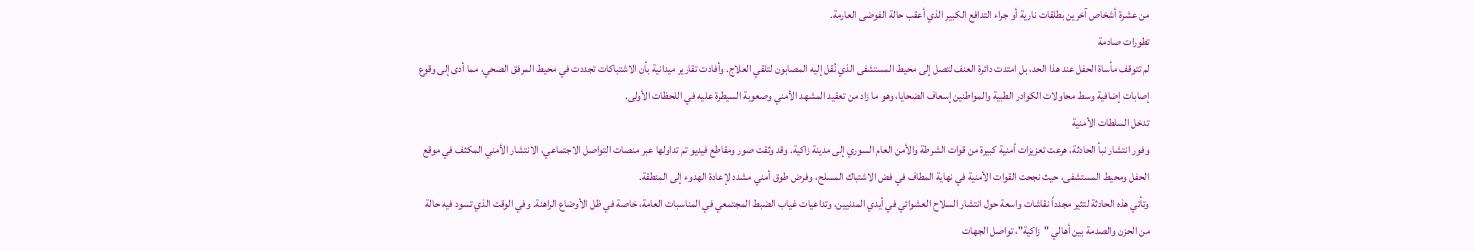من عشرة أشخاص آخرين بطلقات نارية أو جراء التدافع الكبير الذي أعقب حالة الفوضى العارمة.
تطورات صادمة
لم تتوقف مأساة الحفل عند هذا الحد، بل امتدت دائرة العنف لتصل إلى محيط المستشفى الذي نُقل إليه المصابون لتلقي العلاج. وأفادت تقارير ميدانية بأن الاشتباكات تجددت في محيط المرفق الصحي، مما أدى إلى وقوع إصابات إضافية وسط محاولات الكوادر الطبية والمواطنين إسعاف الضحايا، وهو ما زاد من تعقيد المشهد الأمني وصعوبة السيطرة عليه في اللحظات الأولى.
تدخل السلطات الأمنية
وفور انتشار نبأ الحادثة، هرعت تعزيزات أمنية كبيرة من قوات الشرطة والأمن العام السوري إلى مدينة زاكية. وقد وثقت صور ومقاطع فيديو تم تداولها عبر منصات التواصل الاجتماعي، الانتشار الأمني المكثف في موقع الحفل ومحيط المستشفى، حيث نجحت القوات الأمنية في نهاية المطاف في فض الاشتباك المسلح، وفرض طوق أمني مشدد لإعادة الهدوء إلى المنطقة.
وتأتي هذه الحادثة لتثير مجدداً نقاشات واسعة حول انتشار السلاح العشوائي في أيدي المدنيين، وتداعيات غياب الضبط المجتمعي في المناسبات العامة، خاصة في ظل الأوضاع الراهنة. وفي الوقت الذي تسود فيه حالة من الحزن والصدمة بين أهالي "زاكية"، تواصل الجهات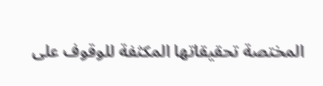المختصة تحقيقاتها المكثفة للوقوف على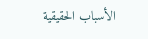الأسباب الحقيقية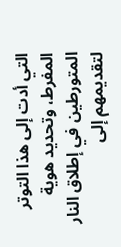التي أدت إلى هذا التوتر المفرط، وتحديد هوية المتورطين في إطلاق النار لتقديمهم إلى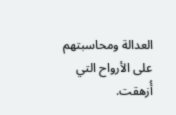العدالة ومحاسبتهم على الأرواح التي أُزهقت.